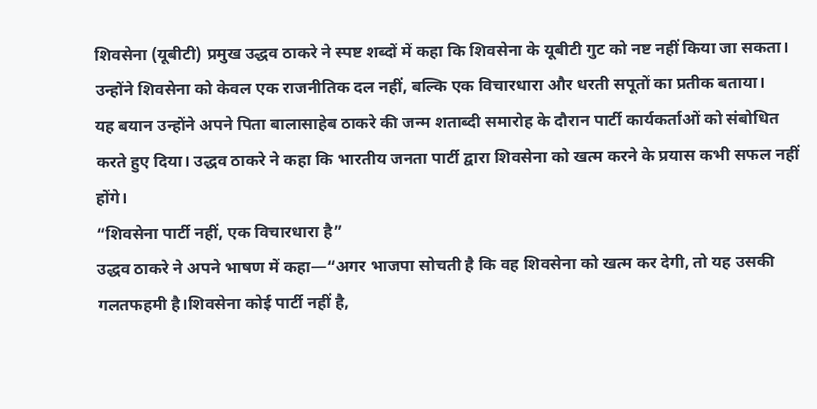शिवसेना (यूबीटी) प्रमुख उद्धव ठाकरे ने स्पष्ट शब्दों में कहा कि शिवसेना के यूबीटी गुट को नष्ट नहीं किया जा सकता। उन्होंने शिवसेना को केवल एक राजनीतिक दल नहीं, बल्कि एक विचारधारा और धरती सपूतों का प्रतीक बताया।
यह बयान उन्होंने अपने पिता बालासाहेब ठाकरे की जन्म शताब्दी समारोह के दौरान पार्टी कार्यकर्ताओं को संबोधित करते हुए दिया। उद्धव ठाकरे ने कहा कि भारतीय जनता पार्टी द्वारा शिवसेना को खत्म करने के प्रयास कभी सफल नहीं होंगे।
“शिवसेना पार्टी नहीं, एक विचारधारा है”
उद्धव ठाकरे ने अपने भाषण में कहा—“अगर भाजपा सोचती है कि वह शिवसेना को खत्म कर देगी, तो यह उसकी गलतफहमी है।शिवसेना कोई पार्टी नहीं है,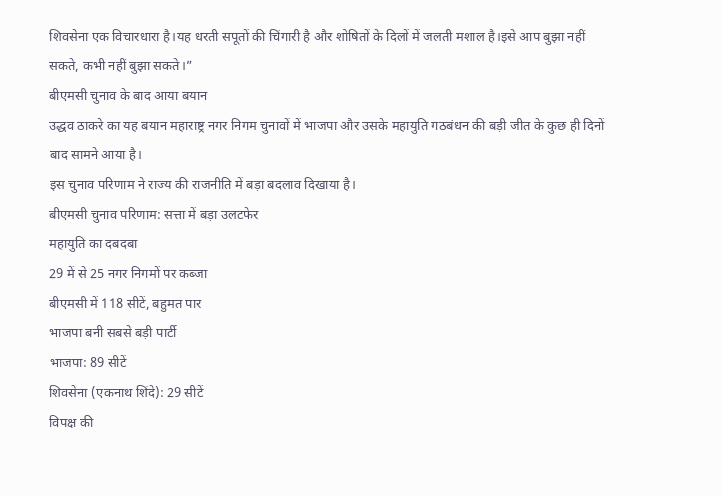शिवसेना एक विचारधारा है।यह धरती सपूतों की चिंगारी है और शोषितों के दिलों में जलती मशाल है।इसे आप बुझा नहीं सकते, कभी नहीं बुझा सकते।”
बीएमसी चुनाव के बाद आया बयान
उद्धव ठाकरे का यह बयान महाराष्ट्र नगर निगम चुनावों में भाजपा और उसके महायुति गठबंधन की बड़ी जीत के कुछ ही दिनों बाद सामने आया है।
इस चुनाव परिणाम ने राज्य की राजनीति में बड़ा बदलाव दिखाया है।
बीएमसी चुनाव परिणाम: सत्ता में बड़ा उलटफेर
महायुति का दबदबा
29 में से 25 नगर निगमों पर कब्जा
बीएमसी में 118 सीटें, बहुमत पार
भाजपा बनी सबसे बड़ी पार्टी
भाजपा: 89 सीटें
शिवसेना (एकनाथ शिंदे): 29 सीटें
विपक्ष की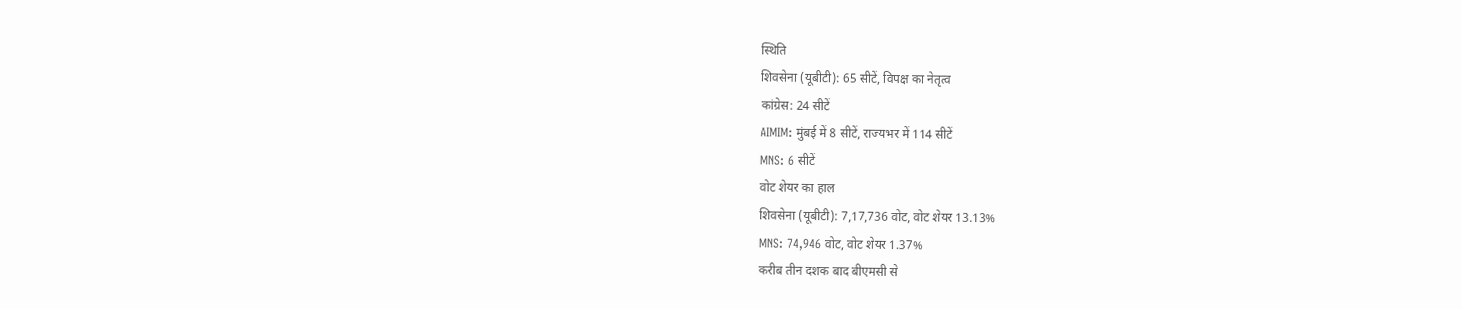स्थिति
शिवसेना (यूबीटी): 65 सीटें, विपक्ष का नेतृत्व
कांग्रेस: 24 सीटें
AIMIM: मुंबई में 8 सीटें, राज्यभर में 114 सीटें
MNS: 6 सीटें
वोट शेयर का हाल
शिवसेना (यूबीटी): 7,17,736 वोट, वोट शेयर 13.13%
MNS: 74,946 वोट, वोट शेयर 1.37%
करीब तीन दशक बाद बीएमसी से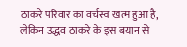ठाकरे परिवार का वर्चस्व खत्म हुआ है, लेकिन उद्धव ठाकरे के इस बयान से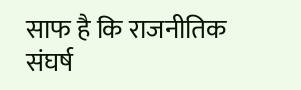साफ है कि राजनीतिक संघर्ष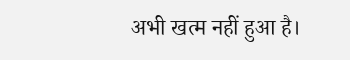अभी खत्म नहीं हुआ है।